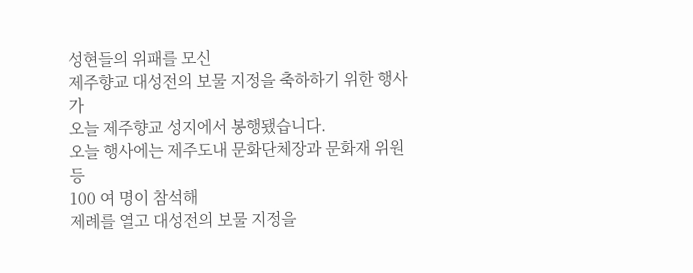성현들의 위패를 모신
제주향교 대성전의 보물 지정을 축하하기 위한 행사가
오늘 제주향교 성지에서 봉행됐습니다.
오늘 행사에는 제주도내 문화단체장과 문화재 위원 등
100 여 명이 참석해
제례를 열고 대성전의 보물 지정을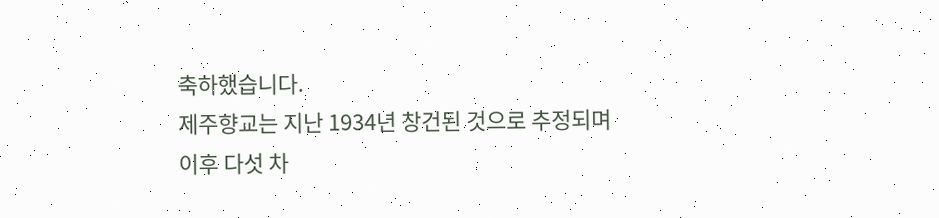축하했습니다.
제주향교는 지난 1934년 창건된 것으로 추정되며
이후 다섯 차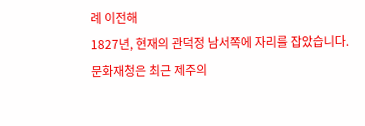례 이전해
1827년, 현재의 관덕정 남서쪽에 자리를 잡았습니다.
문화재청은 최근 제주의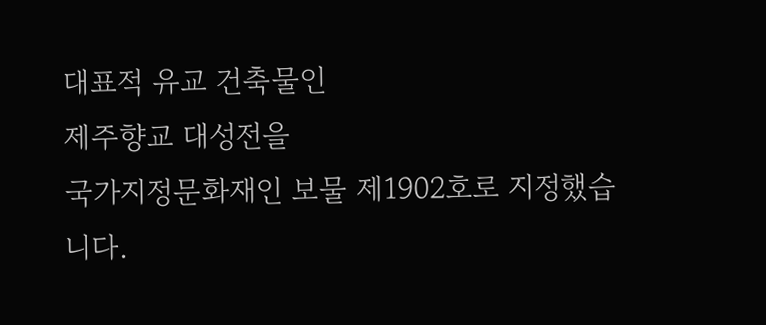대표적 유교 건축물인
제주향교 대성전을
국가지정문화재인 보물 제1902호로 지정했습니다.